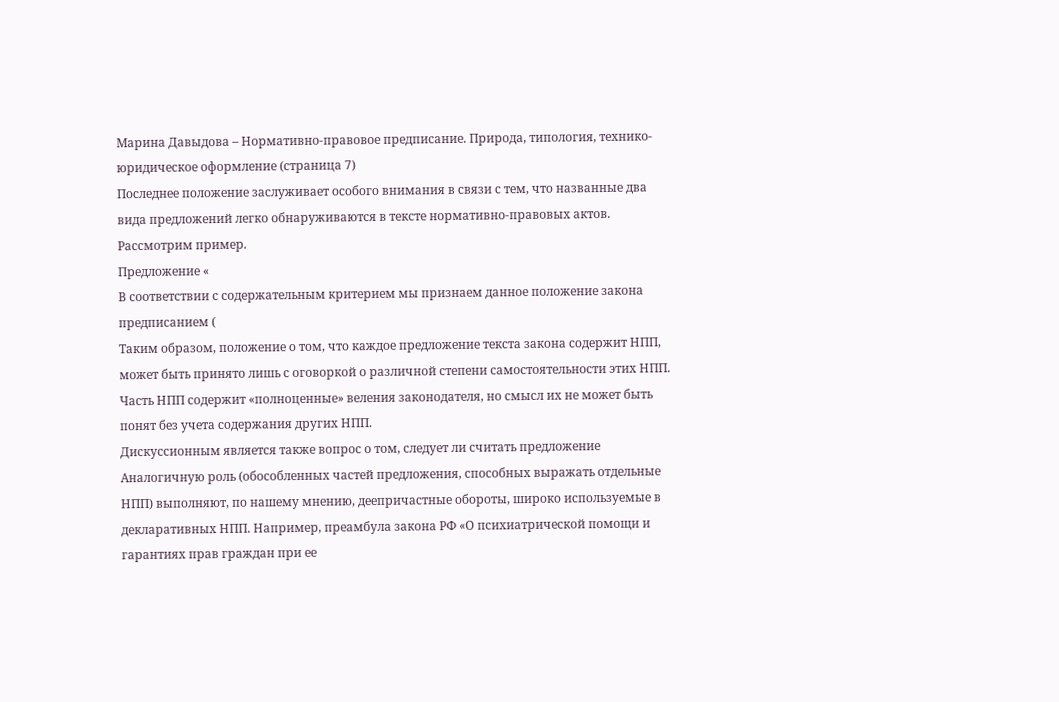Марина Давыдова – Нормативно-правовое предписание. Природа, типология, технико-юридическое оформление (страница 7)
Последнее положение заслуживает особого внимания в связи с тем, что названные два вида предложений легко обнаруживаются в тексте нормативно-правовых актов. Рассмотрим пример.
Предложение «
В соответствии с содержательным критерием мы признаем данное положение закона предписанием (
Таким образом, положение о том, что каждое предложение текста закона содержит НПП, может быть принято лишь с оговоркой о различной степени самостоятельности этих НПП. Часть НПП содержит «полноценные» веления законодателя, но смысл их не может быть понят без учета содержания других НПП.
Дискуссионным является также вопрос о том, следует ли считать предложение
Аналогичную роль (обособленных частей предложения, способных выражать отдельные НПП) выполняют, по нашему мнению, деепричастные обороты, широко используемые в декларативных НПП. Например, преамбула закона РФ «О психиатрической помощи и гарантиях прав граждан при ее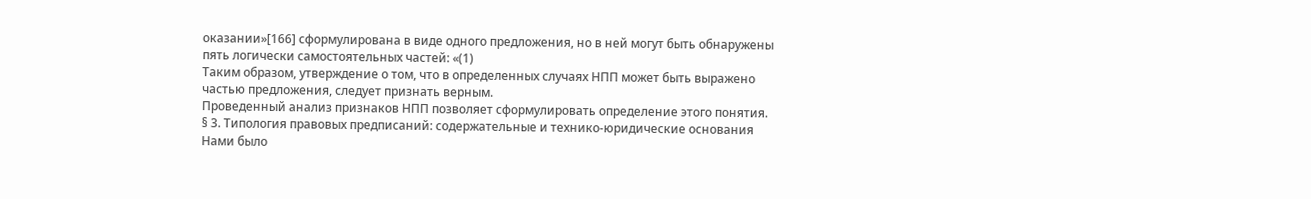оказании»[166] сформулирована в виде одного предложения, но в ней могут быть обнаружены пять логически самостоятельных частей: «(1)
Таким образом, утверждение о том, что в определенных случаях НПП может быть выражено частью предложения, следует признать верным.
Проведенный анализ признаков НПП позволяет сформулировать определение этого понятия.
§ 3. Типология правовых предписаний: содержательные и технико-юридические основания
Нами было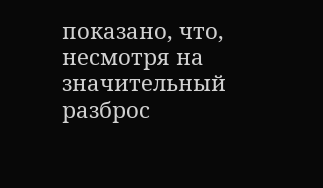показано, что, несмотря на значительный разброс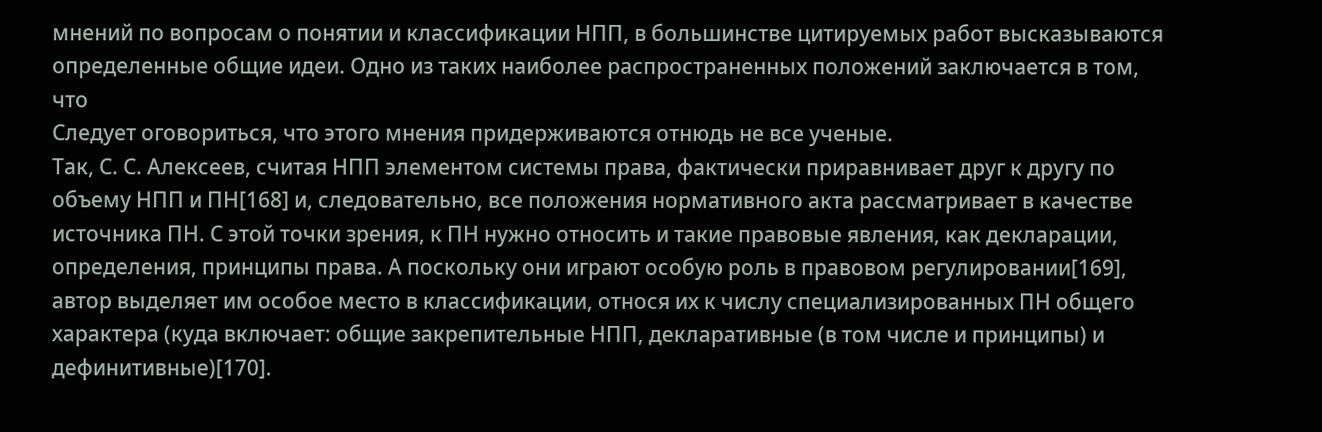мнений по вопросам о понятии и классификации НПП, в большинстве цитируемых работ высказываются определенные общие идеи. Одно из таких наиболее распространенных положений заключается в том, что
Следует оговориться, что этого мнения придерживаются отнюдь не все ученые.
Так, С. С. Алексеев, считая НПП элементом системы права, фактически приравнивает друг к другу по объему НПП и ПН[168] и, следовательно, все положения нормативного акта рассматривает в качестве источника ПН. С этой точки зрения, к ПН нужно относить и такие правовые явления, как декларации, определения, принципы права. А поскольку они играют особую роль в правовом регулировании[169], автор выделяет им особое место в классификации, относя их к числу специализированных ПН общего характера (куда включает: общие закрепительные НПП, декларативные (в том числе и принципы) и дефинитивные)[170].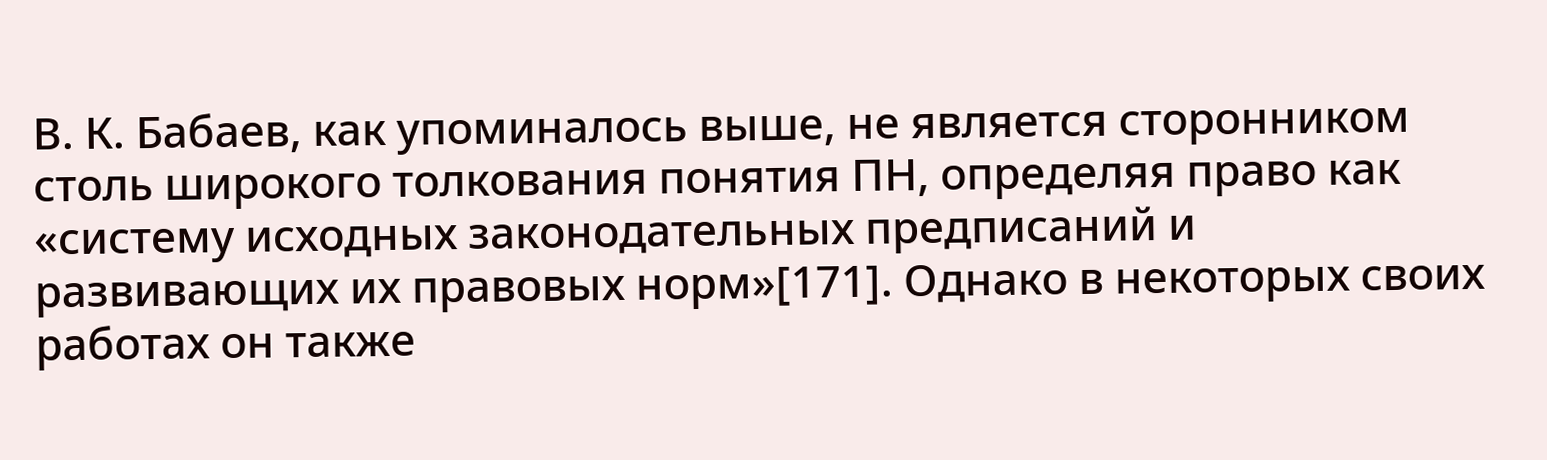В. К. Бабаев, как упоминалось выше, не является сторонником столь широкого толкования понятия ПН, определяя право как «систему исходных законодательных предписаний и развивающих их правовых норм»[171]. Однако в некоторых своих работах он также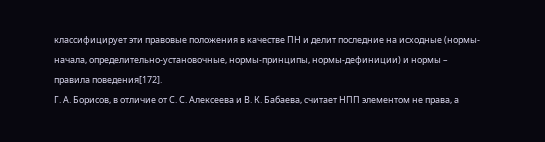классифицирует эти правовые положения в качестве ПН и делит последние на исходные (нормы-начала, определительно-установочные, нормы-принципы, нормы-дефиниции) и нормы – правила поведения[172].
Г. А. Борисов, в отличие от С. С. Алексеева и В. К. Бабаева, считает НПП элементом не права, а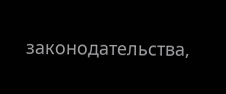законодательства,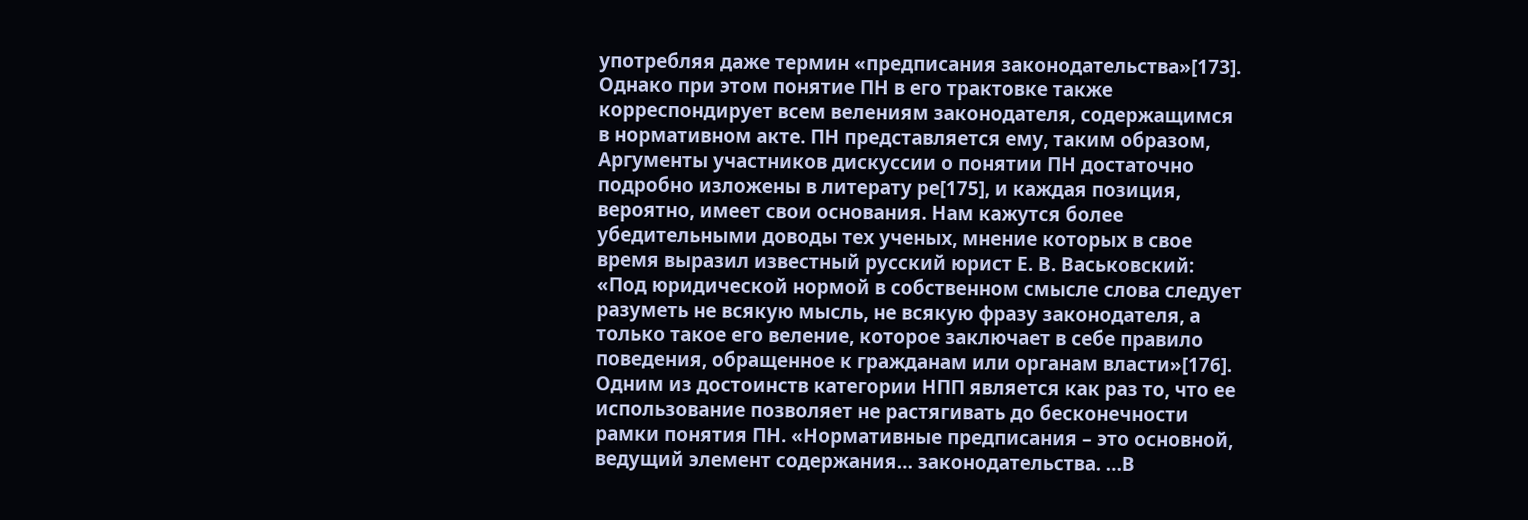употребляя даже термин «предписания законодательства»[173]. Однако при этом понятие ПН в его трактовке также корреспондирует всем велениям законодателя, содержащимся в нормативном акте. ПН представляется ему, таким образом,
Аргументы участников дискуссии о понятии ПН достаточно подробно изложены в литерату ре[175], и каждая позиция, вероятно, имеет свои основания. Нам кажутся более убедительными доводы тех ученых, мнение которых в свое время выразил известный русский юрист Е. В. Васьковский: «Под юридической нормой в собственном смысле слова следует разуметь не всякую мысль, не всякую фразу законодателя, а только такое его веление, которое заключает в себе правило поведения, обращенное к гражданам или органам власти»[176].
Одним из достоинств категории НПП является как раз то, что ее использование позволяет не растягивать до бесконечности рамки понятия ПН. «Нормативные предписания – это основной, ведущий элемент содержания… законодательства. …В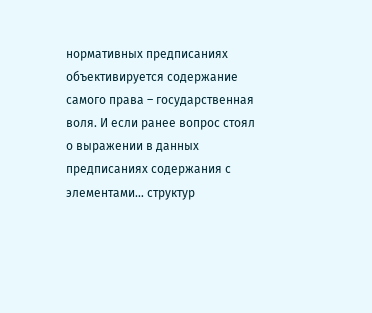нормативных предписаниях объективируется содержание самого права – государственная воля. И если ранее вопрос стоял о выражении в данных предписаниях содержания с элементами… структур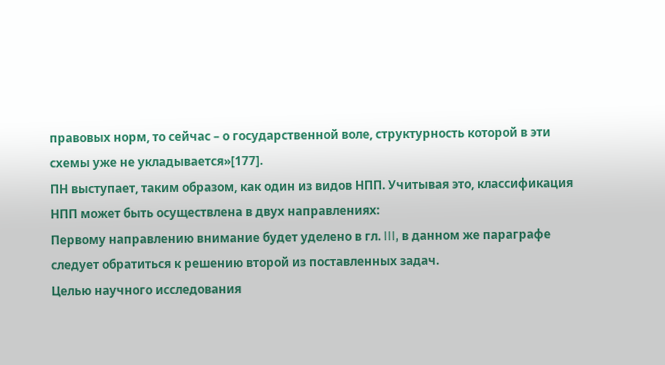правовых норм, то сейчас – о государственной воле, структурность которой в эти схемы уже не укладывается»[177].
ПН выступает, таким образом, как один из видов НПП. Учитывая это, классификация НПП может быть осуществлена в двух направлениях:
Первому направлению внимание будет уделено в гл. III, в данном же параграфе следует обратиться к решению второй из поставленных задач.
Целью научного исследования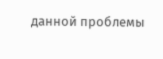данной проблемы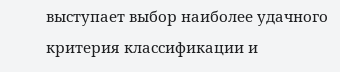выступает выбор наиболее удачного критерия классификации и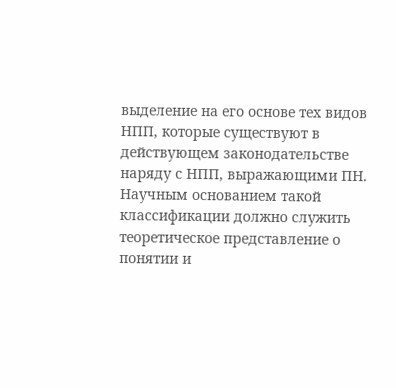выделение на его основе тех видов НПП, которые существуют в действующем законодательстве наряду с НПП, выражающими ПН.
Научным основанием такой классификации должно служить теоретическое представление о понятии и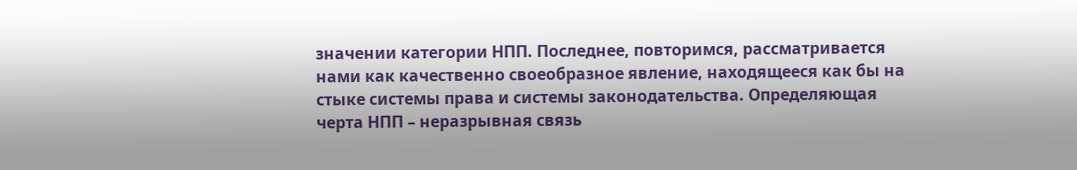значении категории НПП. Последнее, повторимся, рассматривается нами как качественно своеобразное явление, находящееся как бы на стыке системы права и системы законодательства. Определяющая черта НПП – неразрывная связь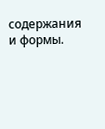содержания и формы.